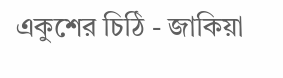একুশের চিঠি - জাকিয়া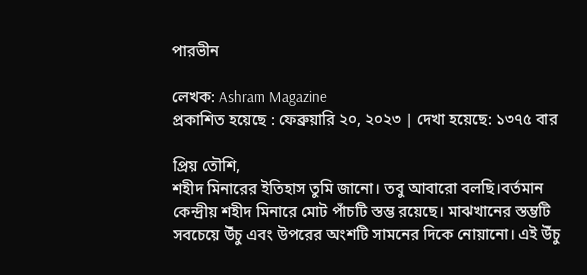পারভীন

লেখক: Ashram Magazine
প্রকাশিত হয়েছে : ফেব্রুয়ারি ২০, ২০২৩ | দেখা হয়েছে: ১৩৭৫ বার

প্রিয় তৌশি,
শহীদ মিনারের ইতিহাস তুমি জানো। তবু আবারো বলছি।বর্তমান কেন্দ্রীয় শহীদ মিনারে মোট পাঁচটি স্তম্ভ রয়েছে। মাঝখানের স্তম্ভটি সবচেয়ে উঁচু এবং উপরের অংশটি সামনের দিকে নোয়ানো। এই উঁচু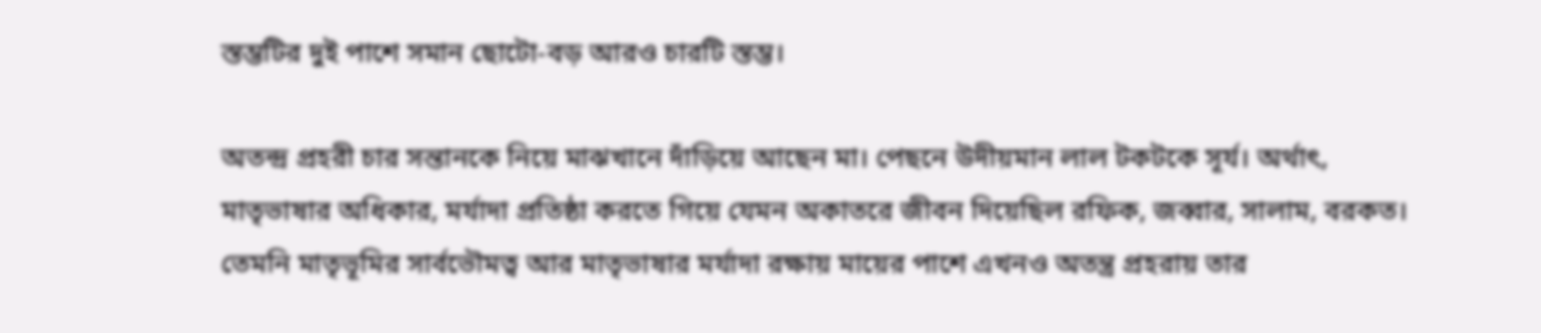স্তম্ভটির দুই পাশে সমান ছোটো-বড় আরও চারটি স্তম্ভ।

অতন্দ্র প্রহরী চার সন্তানকে নিয়ে মাঝখানে দাঁড়িয়ে আছেন মা। পেছনে উদীয়মান লাল টকটকে সূর্য। অর্থাৎ, মাতৃভাষার অধিকার, মর্যাদা প্রতিষ্ঠা করতে গিয়ে যেমন অকাতরে জীবন দিয়েছিল রফিক, জব্বার, সালাম, বরকত। তেমনি মাতৃভূমির সার্বভৌমত্ব আর মাতৃভাষার মর্যাদা রক্ষায় মায়ের পাশে এখনও অতন্ত্র প্রহরায় তার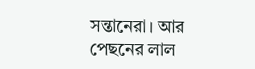সন্তানেরা। আর পেছনের লাল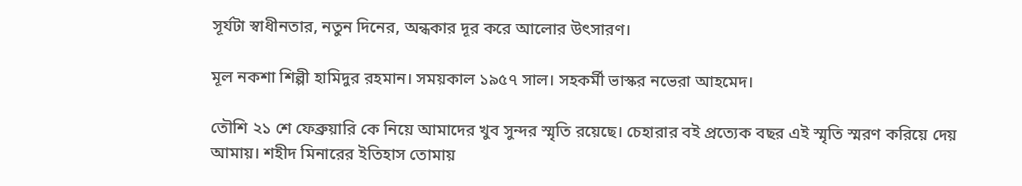সূর্যটা স্বাধীনতার, নতুন দিনের, অন্ধকার দূর করে আলোর উৎসারণ।

মূল নকশা শিল্পী হামিদুর রহমান। সময়কাল ১৯৫৭ সাল। সহকর্মী ভাস্কর নভেরা আহমেদ।

তৌশি ২১ শে ফেব্রুয়ারি কে নিয়ে আমাদের খুব সুন্দর স্মৃতি রয়েছে। চেহারার বই প্রত্যেক বছর এই স্মৃতি স্মরণ করিয়ে দেয় আমায়। শহীদ মিনারের ইতিহাস তোমায়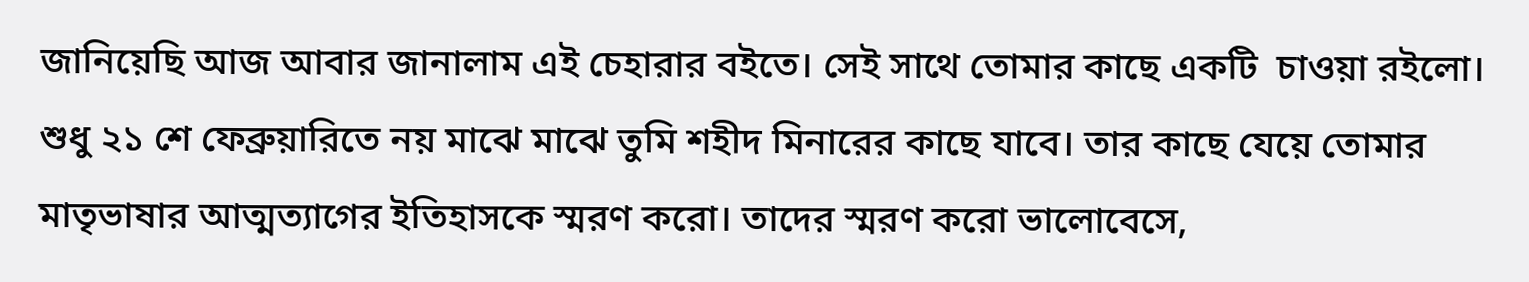জানিয়েছি আজ আবার জানালাম এই চেহারার বইতে। সেই সাথে তোমার কাছে একটি  চাওয়া রইলো। শুধু ২১ শে ফেব্রুয়ারিতে নয় মাঝে মাঝে তুমি শহীদ মিনারের কাছে যাবে। তার কাছে যেয়ে তোমার মাতৃভাষার আত্মত্যাগের ইতিহাসকে স্মরণ করো। তাদের স্মরণ করো ভালোবেসে,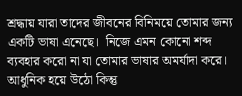শ্রদ্ধায় যারা তাদের জীবনের বিনিময়ে তোমার জন্য একটি ভাষা এনেছে।  নিজে এমন কোনো শব্দ ব্যবহার করো না যা তোমার ভাষার অমর্যাদা করে। আধুনিক হয়ে উঠো কিন্তু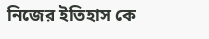নিজের ইতিহাস কে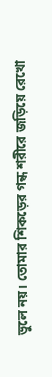ভুলে নয়। তোমার শিকড়ের গন্ধ শরীরে জড়িয়ে রেখো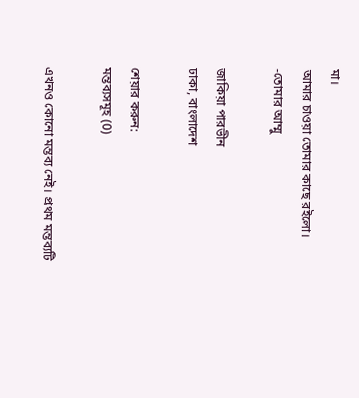মা।
আমার চাওয়া তোমার কাছে রইলো।
-তোমার আম্মু

জাকিয়া পারভীন
ঢাকা, বাংলাদেশ

শেয়ার করুন:
মন্তব্যসমূহ (0)

এখনও কোনো মন্তব্য নেই। প্রথম মন্তব্যটি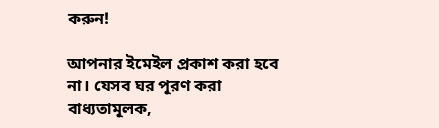করুন!

আপনার ইমেইল প্রকাশ করা হবে না। যেসব ঘর পূরণ করা বাধ্যতামূলক,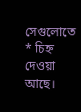সেগুলোতে * চিহ্ন দেওয়া আছে।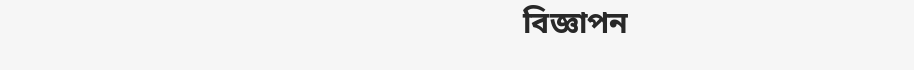বিজ্ঞাপন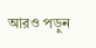আরও পড়ুন